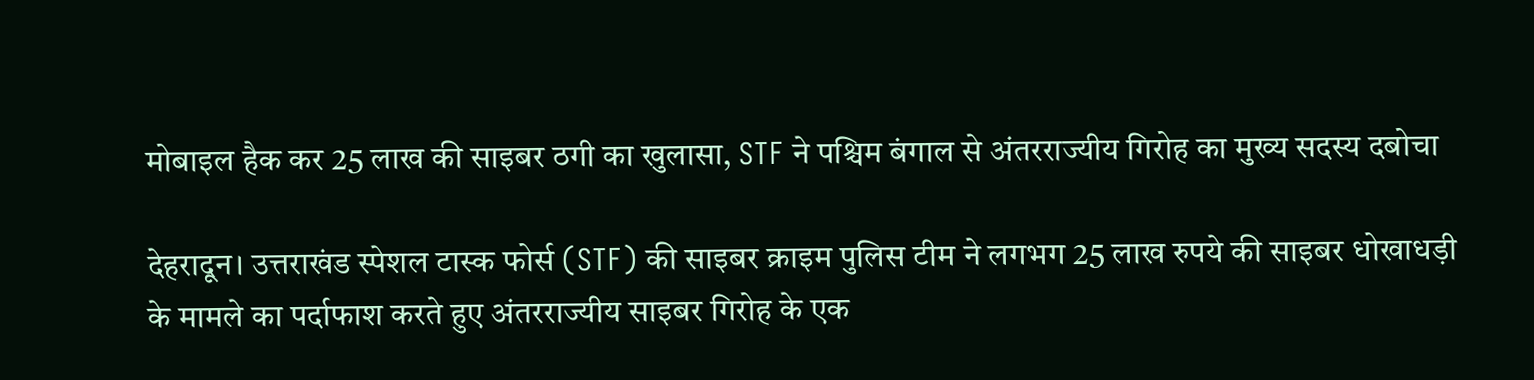मोबाइल हैक कर 25 लाख की साइबर ठगी का खुलासा, STF ने पश्चिम बंगाल से अंतरराज्यीय गिरोह का मुख्य सदस्य दबोचा

देहरादून। उत्तराखंड स्पेशल टास्क फोर्स (STF) की साइबर क्राइम पुलिस टीम ने लगभग 25 लाख रुपये की साइबर धोखाधड़ी के मामले का पर्दाफाश करते हुए अंतरराज्यीय साइबर गिरोह के एक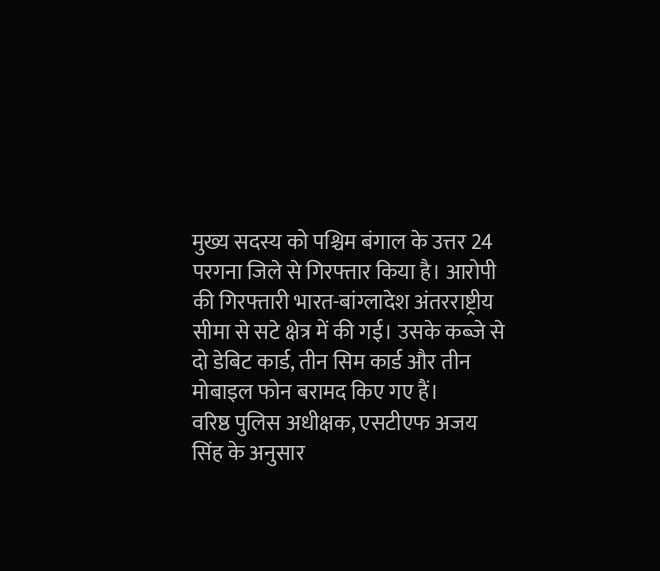मुख्य सदस्य को पश्चिम बंगाल के उत्तर 24 परगना जिले से गिरफ्तार किया है। आरोपी की गिरफ्तारी भारत-बांग्लादेश अंतरराष्ट्रीय सीमा से सटे क्षेत्र में की गई। उसके कब्जे से दो डेबिट कार्ड, तीन सिम कार्ड और तीन मोबाइल फोन बरामद किए गए हैं।
वरिष्ठ पुलिस अधीक्षक, एसटीएफ अजय सिंह के अनुसार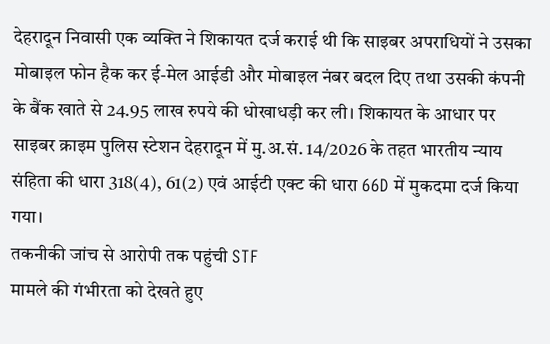देहरादून निवासी एक व्यक्ति ने शिकायत दर्ज कराई थी कि साइबर अपराधियों ने उसका मोबाइल फोन हैक कर ई-मेल आईडी और मोबाइल नंबर बदल दिए तथा उसकी कंपनी के बैंक खाते से 24.95 लाख रुपये की धोखाधड़ी कर ली। शिकायत के आधार पर साइबर क्राइम पुलिस स्टेशन देहरादून में मु.अ.सं. 14/2026 के तहत भारतीय न्याय संहिता की धारा 318(4), 61(2) एवं आईटी एक्ट की धारा 66D में मुकदमा दर्ज किया गया।
तकनीकी जांच से आरोपी तक पहुंची STF
मामले की गंभीरता को देखते हुए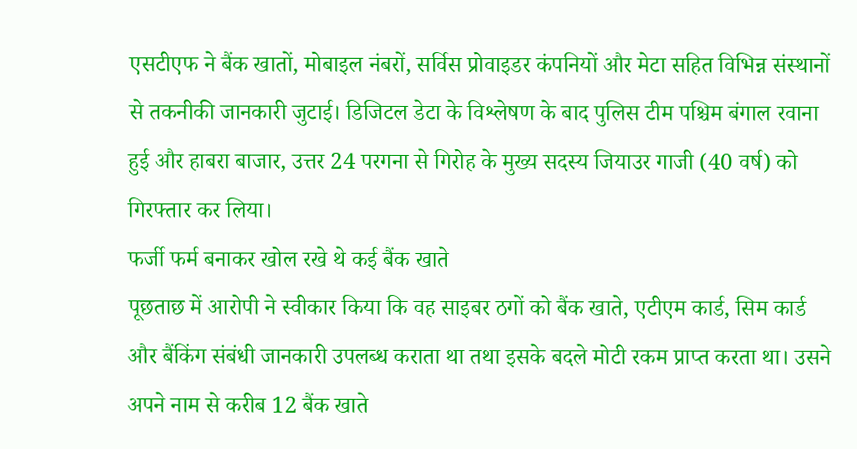एसटीएफ ने बैंक खातों, मोबाइल नंबरों, सर्विस प्रोवाइडर कंपनियों और मेटा सहित विभिन्न संस्थानों से तकनीकी जानकारी जुटाई। डिजिटल डेटा के विश्लेषण के बाद पुलिस टीम पश्चिम बंगाल रवाना हुई और हाबरा बाजार, उत्तर 24 परगना से गिरोह के मुख्य सदस्य जियाउर गाजी (40 वर्ष) को गिरफ्तार कर लिया।
फर्जी फर्म बनाकर खोल रखे थे कई बैंक खाते
पूछताछ में आरोपी ने स्वीकार किया कि वह साइबर ठगों को बैंक खाते, एटीएम कार्ड, सिम कार्ड और बैंकिंग संबंधी जानकारी उपलब्ध कराता था तथा इसके बदले मोटी रकम प्राप्त करता था। उसने अपने नाम से करीब 12 बैंक खाते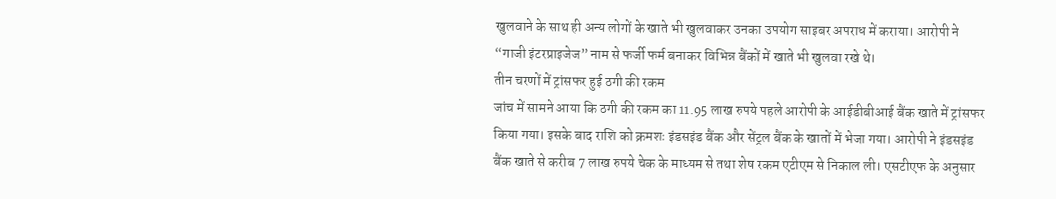खुलवाने के साथ ही अन्य लोगों के खाते भी खुलवाकर उनका उपयोग साइबर अपराध में कराया। आरोपी ने “गाजी इंटरप्राइजेज” नाम से फर्जी फर्म बनाकर विभिन्न बैंकों में खाते भी खुलवा रखे थे।
तीन चरणों में ट्रांसफर हुई ठगी की रकम
जांच में सामने आया कि ठगी की रकम का 11.95 लाख रुपये पहले आरोपी के आईडीबीआई बैंक खाते में ट्रांसफर किया गया। इसके बाद राशि को क्रमशः इंडसइंड बैंक और सेंट्रल बैंक के खातों में भेजा गया। आरोपी ने इंडसइंड बैंक खाते से करीब 7 लाख रुपये चेक के माध्यम से तथा शेष रकम एटीएम से निकाल ली। एसटीएफ के अनुसार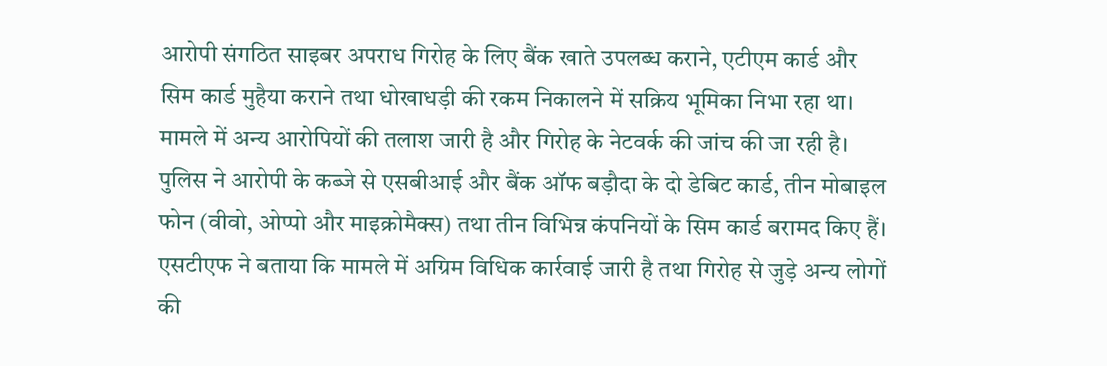आरोपी संगठित साइबर अपराध गिरोह के लिए बैंक खाते उपलब्ध कराने, एटीएम कार्ड और सिम कार्ड मुहैया कराने तथा धोखाधड़ी की रकम निकालने में सक्रिय भूमिका निभा रहा था। मामले में अन्य आरोपियों की तलाश जारी है और गिरोह के नेटवर्क की जांच की जा रही है।
पुलिस ने आरोपी के कब्जे से एसबीआई और बैंक ऑफ बड़ौदा के दो डेबिट कार्ड, तीन मोबाइल फोन (वीवो, ओप्पो और माइक्रोमैक्स) तथा तीन विभिन्न कंपनियों के सिम कार्ड बरामद किए हैं। एसटीएफ ने बताया कि मामले में अग्रिम विधिक कार्रवाई जारी है तथा गिरोह से जुड़े अन्य लोगों की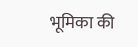भूमिका की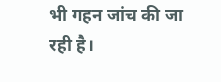भी गहन जांच की जा रही है।